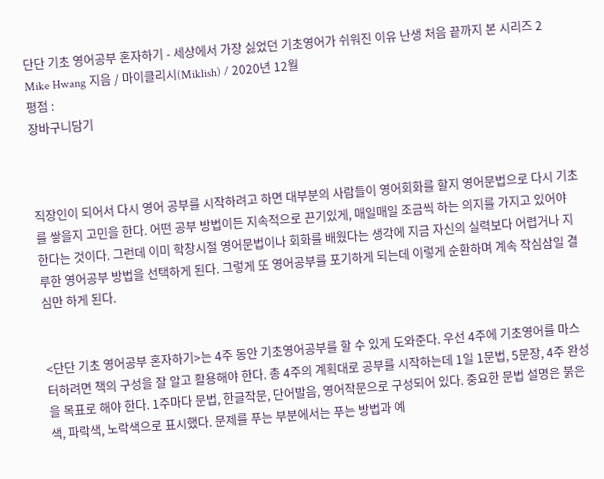단단 기초 영어공부 혼자하기 - 세상에서 가장 싫었던 기초영어가 쉬워진 이유 난생 처음 끝까지 본 시리즈 2
Mike Hwang 지음 / 마이클리시(Miklish) / 2020년 12월
평점 :
장바구니담기



직장인이 되어서 다시 영어 공부를 시작하려고 하면 대부분의 사람들이 영어회화를 할지 영어문법으로 다시 기초를 쌓을지 고민을 한다. 어떤 공부 방법이든 지속적으로 끈기있게, 매일매일 조금씩 하는 의지를 가지고 있어야 한다는 것이다. 그런데 이미 학창시절 영어문법이나 회화를 배웠다는 생각에 지금 자신의 실력보다 어렵거나 지루한 영어공부 방법을 선택하게 된다. 그렇게 또 영어공부를 포기하게 되는데 이렇게 순환하며 계속 작심삼일 결심만 하게 된다.


<단단 기초 영어공부 혼자하기>는 4주 동안 기초영어공부를 할 수 있게 도와준다. 우선 4주에 기초영어를 마스터하려면 책의 구성을 잘 알고 활용해야 한다. 총 4주의 계획대로 공부를 시작하는데 1일 1문법, 5문장, 4주 완성을 목표로 해야 한다. 1주마다 문법, 한글작문, 단어발음, 영어작문으로 구성되어 있다. 중요한 문법 설명은 붉은색, 파락색, 노락색으로 표시했다. 문제를 푸는 부분에서는 푸는 방법과 예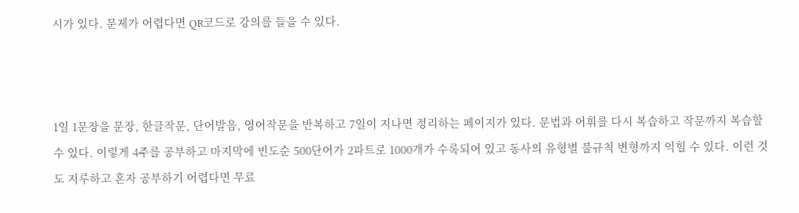시가 있다. 문제가 어렵다면 QR코드로 강의를 들을 수 있다.



1일 1문장을 문장, 한글작문, 단어발음, 영어작문을 반복하고 7일이 지나면 정리하는 페이지가 있다. 문법과 어휘를 다시 복습하고 작문까지 복습할 수 있다. 이렇게 4주를 공부하고 마지막에 빈도순 500단어가 2파트로 1000개가 수록되어 있고 동사의 유형별 불규칙 변형까지 익힐 수 있다. 이런 것도 지루하고 혼자 공부하기 어렵다면 무료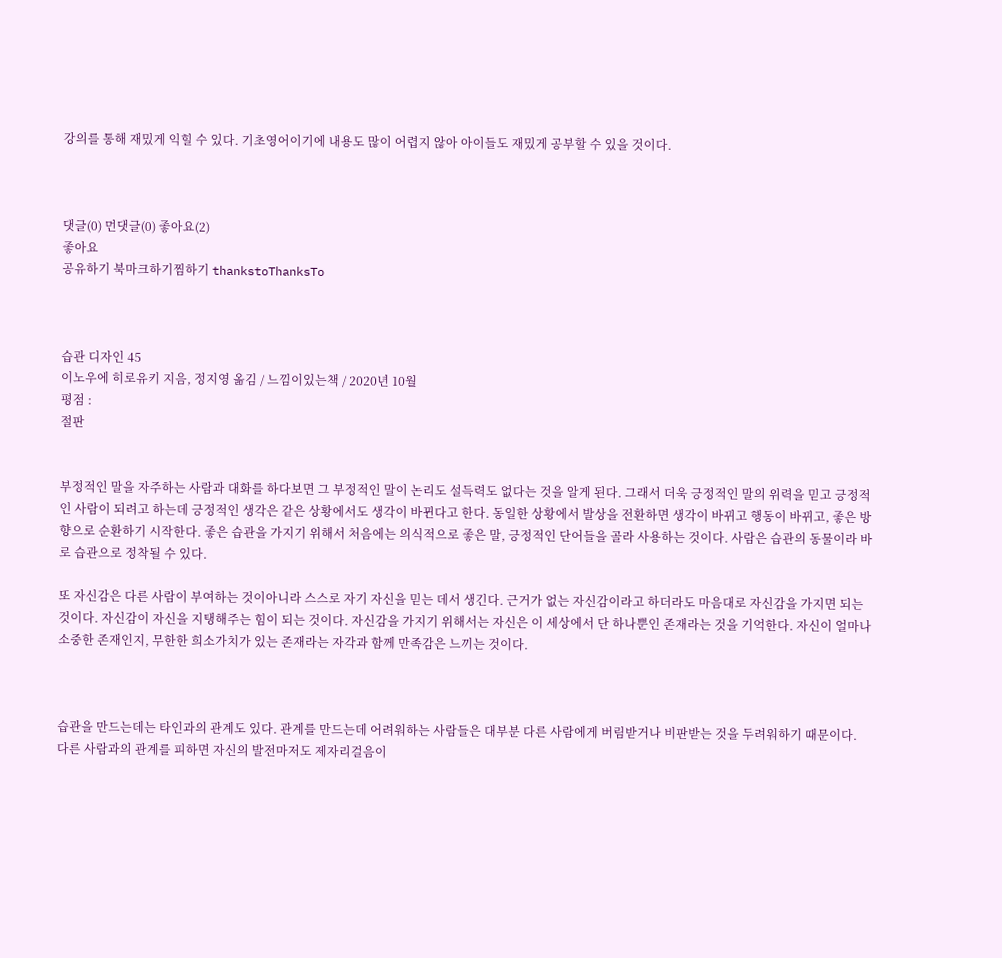강의를 통해 재밌게 익힐 수 있다. 기초영어이기에 내용도 많이 어렵지 않아 아이들도 재밌게 공부할 수 있을 것이다.



댓글(0) 먼댓글(0) 좋아요(2)
좋아요
공유하기 북마크하기찜하기 thankstoThanksTo



습관 디자인 45
이노우에 히로유키 지음, 정지영 옮김 / 느낌이있는책 / 2020년 10월
평점 :
절판


부정적인 말을 자주하는 사람과 대화를 하다보면 그 부정적인 말이 논리도 설득력도 없다는 것을 알게 된다. 그래서 더욱 긍정적인 말의 위력을 믿고 긍정적인 사람이 되려고 하는데 긍정적인 생각은 같은 상황에서도 생각이 바뀐다고 한다. 동일한 상황에서 발상을 전환하면 생각이 바뀌고 행동이 바뀌고, 좋은 방향으로 순환하기 시작한다. 좋은 습관을 가지기 위해서 처음에는 의식적으로 좋은 말, 긍정적인 단어들을 골라 사용하는 것이다. 사람은 습관의 동물이라 바로 습관으로 정착될 수 있다.

또 자신감은 다른 사람이 부여하는 것이아니라 스스로 자기 자신을 믿는 데서 생긴다. 근거가 없는 자신감이라고 하더라도 마음대로 자신감을 가지면 되는 것이다. 자신감이 자신을 지탱해주는 힘이 되는 것이다. 자신감을 가지기 위해서는 자신은 이 세상에서 단 하나뿐인 존재라는 것을 기억한다. 자신이 얼마나 소중한 존재인지, 무한한 희소가치가 있는 존재라는 자각과 함께 만족감은 느끼는 것이다.



습관을 만드는데는 타인과의 관계도 있다. 관계를 만드는데 어려워하는 사람들은 대부분 다른 사람에게 버림받거나 비판받는 것을 두려워하기 때문이다. 다른 사람과의 관계를 피하면 자신의 발전마저도 제자리걸음이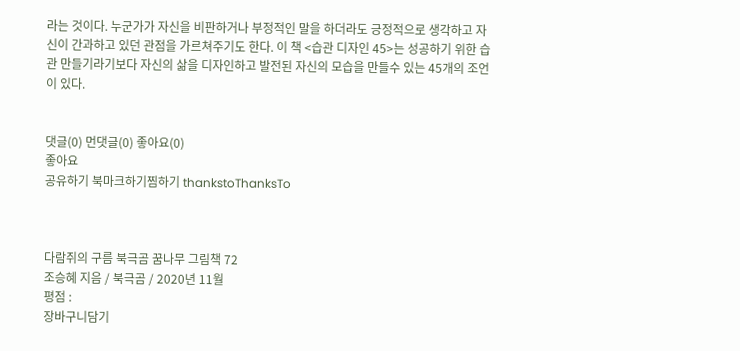라는 것이다. 누군가가 자신을 비판하거나 부정적인 말을 하더라도 긍정적으로 생각하고 자신이 간과하고 있던 관점을 가르쳐주기도 한다. 이 책 <습관 디자인 45>는 성공하기 위한 습관 만들기라기보다 자신의 삶을 디자인하고 발전된 자신의 모습을 만들수 있는 45개의 조언이 있다.


댓글(0) 먼댓글(0) 좋아요(0)
좋아요
공유하기 북마크하기찜하기 thankstoThanksTo



다람쥐의 구름 북극곰 꿈나무 그림책 72
조승혜 지음 / 북극곰 / 2020년 11월
평점 :
장바구니담기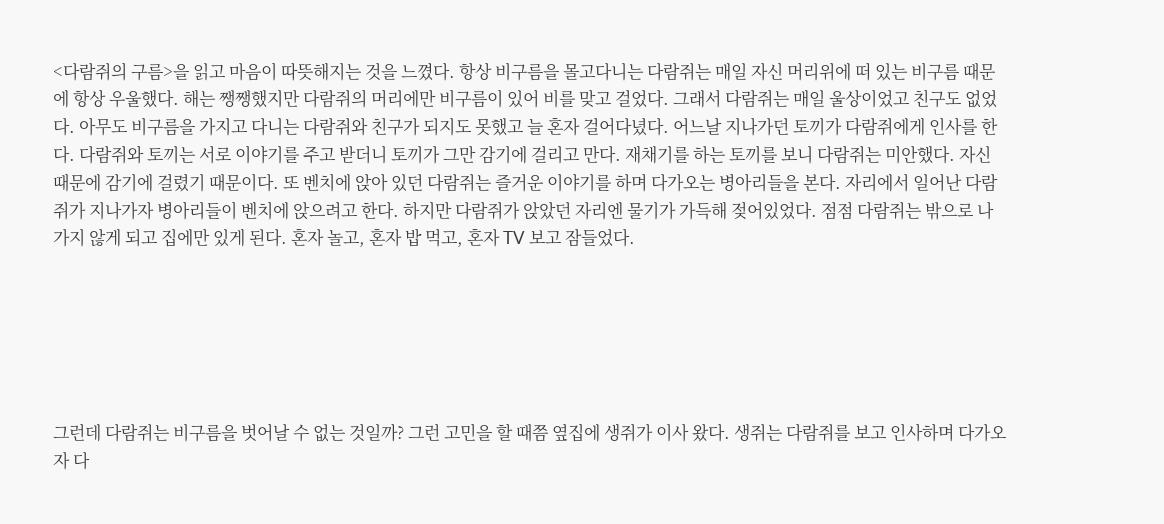<다람쥐의 구름>을 읽고 마음이 따뜻해지는 것을 느꼈다. 항상 비구름을 몰고다니는 다람쥐는 매일 자신 머리위에 떠 있는 비구름 때문에 항상 우울했다. 해는 쨍쨍했지만 다람쥐의 머리에만 비구름이 있어 비를 맞고 걸었다. 그래서 다람쥐는 매일 울상이었고 친구도 없었다. 아무도 비구름을 가지고 다니는 다람쥐와 친구가 되지도 못했고 늘 혼자 걸어다녔다. 어느날 지나가던 토끼가 다람쥐에게 인사를 한다. 다람쥐와 토끼는 서로 이야기를 주고 받더니 토끼가 그만 감기에 걸리고 만다. 재채기를 하는 토끼를 보니 다람쥐는 미안했다. 자신 때문에 감기에 걸렸기 때문이다. 또 벤치에 앉아 있던 다람쥐는 즐거운 이야기를 하며 다가오는 병아리들을 본다. 자리에서 일어난 다람쥐가 지나가자 병아리들이 벤치에 앉으려고 한다. 하지만 다람쥐가 앉았던 자리엔 물기가 가득해 젖어있었다. 점점 다람쥐는 밖으로 나가지 않게 되고 집에만 있게 된다. 혼자 놀고, 혼자 밥 먹고, 혼자 TV 보고 잠들었다.






그런데 다람쥐는 비구름을 벗어날 수 없는 것일까? 그런 고민을 할 때쯤 옆집에 생쥐가 이사 왔다. 생쥐는 다람쥐를 보고 인사하며 다가오자 다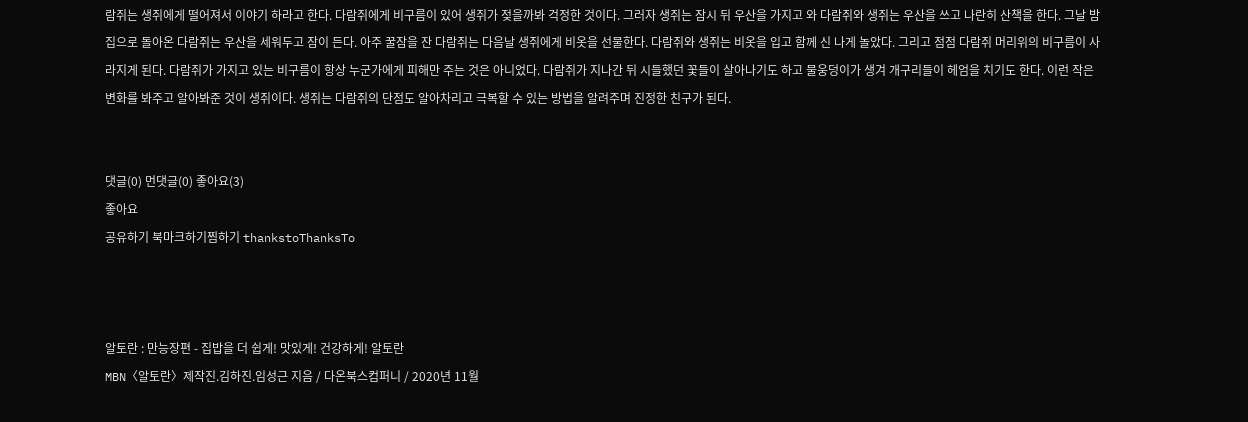람쥐는 생쥐에게 떨어져서 이야기 하라고 한다. 다람쥐에게 비구름이 있어 생쥐가 젖을까봐 걱정한 것이다. 그러자 생쥐는 잠시 뒤 우산을 가지고 와 다람쥐와 생쥐는 우산을 쓰고 나란히 산책을 한다. 그날 밤 집으로 돌아온 다람쥐는 우산을 세워두고 잠이 든다. 아주 꿀잠을 잔 다람쥐는 다음날 생쥐에게 비옷을 선물한다. 다람쥐와 생쥐는 비옷을 입고 함께 신 나게 놀았다. 그리고 점점 다람쥐 머리위의 비구름이 사라지게 된다. 다람쥐가 가지고 있는 비구름이 항상 누군가에게 피해만 주는 것은 아니었다. 다람쥐가 지나간 뒤 시들했던 꽃들이 살아나기도 하고 물웅덩이가 생겨 개구리들이 헤엄을 치기도 한다. 이런 작은 변화를 봐주고 알아봐준 것이 생쥐이다. 생쥐는 다람쥐의 단점도 알아차리고 극복할 수 있는 방법을 알려주며 진정한 친구가 된다.


댓글(0) 먼댓글(0) 좋아요(3)
좋아요
공유하기 북마크하기찜하기 thankstoThanksTo



알토란 : 만능장편 - 집밥을 더 쉽게! 맛있게! 건강하게! 알토란
MBN〈알토란〉제작진.김하진.임성근 지음 / 다온북스컴퍼니 / 2020년 11월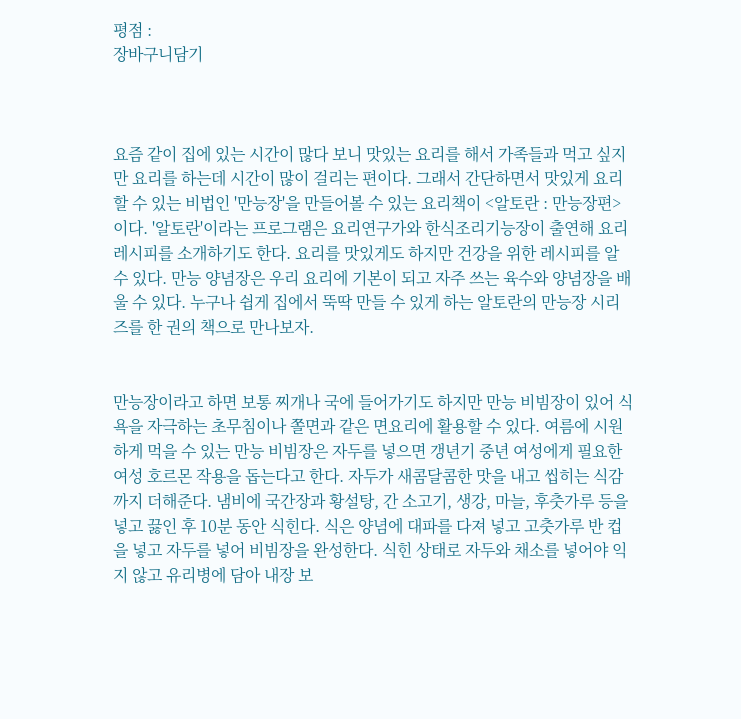평점 :
장바구니담기



요즘 같이 집에 있는 시간이 많다 보니 맛있는 요리를 해서 가족들과 먹고 싶지만 요리를 하는데 시간이 많이 걸리는 편이다. 그래서 간단하면서 맛있게 요리할 수 있는 비법인 '만능장'을 만들어볼 수 있는 요리책이 <알토란 : 만능장편>이다. '알토란'이라는 프로그램은 요리연구가와 한식조리기능장이 출연해 요리 레시피를 소개하기도 한다. 요리를 맛있게도 하지만 건강을 위한 레시피를 알 수 있다. 만능 양념장은 우리 요리에 기본이 되고 자주 쓰는 육수와 양념장을 배울 수 있다. 누구나 쉽게 집에서 뚝딱 만들 수 있게 하는 알토란의 만능장 시리즈를 한 권의 책으로 만나보자.


만능장이라고 하면 보통 찌개나 국에 들어가기도 하지만 만능 비빔장이 있어 식욕을 자극하는 초무침이나 쫄면과 같은 면요리에 활용할 수 있다. 여름에 시원하게 먹을 수 있는 만능 비빔장은 자두를 넣으면 갱년기 중년 여성에게 필요한 여성 호르몬 작용을 돕는다고 한다. 자두가 새콤달콤한 맛을 내고 씹히는 식감까지 더해준다. 냄비에 국간장과 황설탕, 간 소고기, 생강, 마늘, 후춧가루 등을 넣고 끓인 후 10분 동안 식힌다. 식은 양념에 대파를 다져 넣고 고춧가루 반 컵을 넣고 자두를 넣어 비빔장을 완성한다. 식힌 상태로 자두와 채소를 넣어야 익지 않고 유리병에 담아 내장 보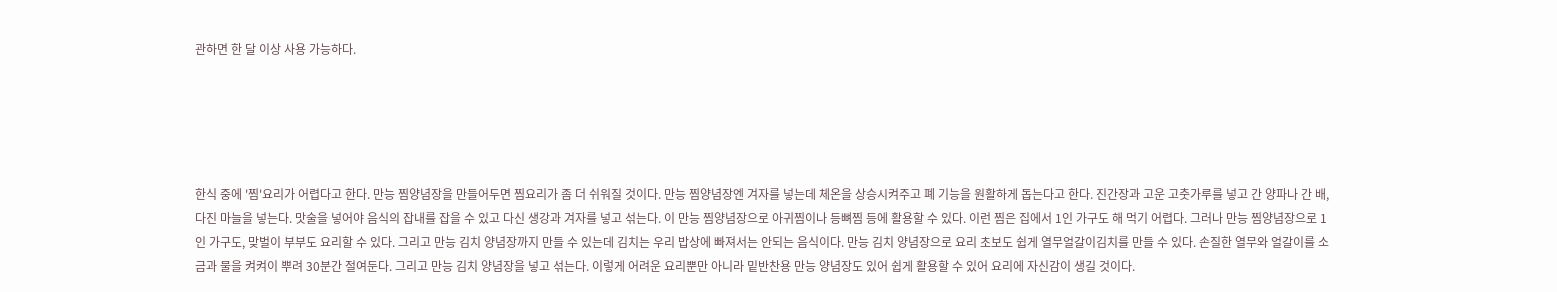관하면 한 달 이상 사용 가능하다.





한식 중에 '찜'요리가 어렵다고 한다. 만능 찜양념장을 만들어두면 찜요리가 좀 더 쉬워질 것이다. 만능 찜양념장엔 겨자를 넣는데 체온을 상승시켜주고 폐 기능을 원활하게 돕는다고 한다. 진간장과 고운 고춧가루를 넣고 간 양파나 간 배, 다진 마늘을 넣는다. 맛술을 넣어야 음식의 잡내를 잡을 수 있고 다신 생강과 겨자를 넣고 섞는다. 이 만능 찜양념장으로 아귀찜이나 등뼈찜 등에 활용할 수 있다. 이런 찜은 집에서 1인 가구도 해 먹기 어렵다. 그러나 만능 찜양념장으로 1인 가구도, 맞벌이 부부도 요리할 수 있다. 그리고 만능 김치 양념장까지 만들 수 있는데 김치는 우리 밥상에 빠져서는 안되는 음식이다. 만능 김치 양념장으로 요리 초보도 쉽게 열무얼갈이김치를 만들 수 있다. 손질한 열무와 얼갈이를 소금과 물을 켜켜이 뿌려 30분간 절여둔다. 그리고 만능 김치 양념장을 넣고 섞는다. 이렇게 어려운 요리뿐만 아니라 밑반찬용 만능 양념장도 있어 쉽게 활용할 수 있어 요리에 자신감이 생길 것이다.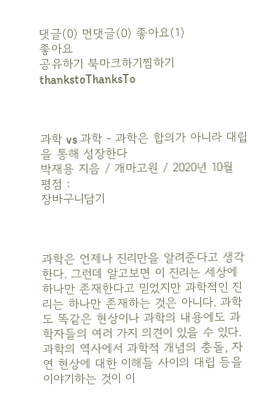댓글(0) 먼댓글(0) 좋아요(1)
좋아요
공유하기 북마크하기찜하기 thankstoThanksTo



과학 vs 과학 - 과학은 합의가 아니라 대립을 통해 성장한다
박재용 지음 / 개마고원 / 2020년 10월
평점 :
장바구니담기



과학은 언제나 진리만을 알려준다고 생각한다. 그런데 알고보면 이 진리는 세상에 하나만 존재한다고 믿었지만 과학적인 진리는 하나만 존재하는 것은 아니다. 과학도 똑같은 현상이나 과학의 내용에도 과학자들의 여러 가지 의견이 있을 수 있다. 과학의 역사에서 과학적 개념의 충돌, 자연 현상에 대한 이해들 사이의 대립 등을 이야기하는 것이 이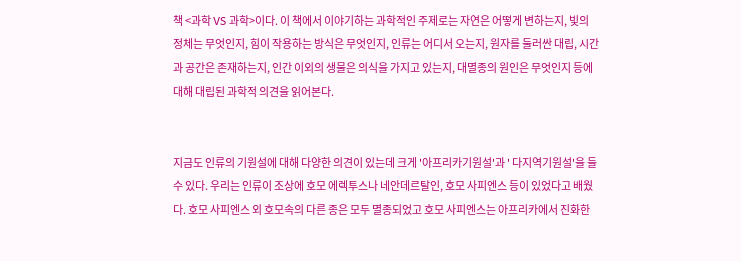책 <과학 VS 과학>이다. 이 책에서 이야기하는 과학적인 주제로는 자연은 어떻게 변하는지, 빛의 정체는 무엇인지, 힘이 작용하는 방식은 무엇인지, 인류는 어디서 오는지, 원자를 둘러싼 대립, 시간과 공간은 존재하는지, 인간 이외의 생물은 의식을 가지고 있는지, 대멸종의 원인은 무엇인지 등에 대해 대립된 과학적 의견을 읽어본다.


지금도 인류의 기원설에 대해 다양한 의견이 있는데 크게 '아프리카기원설'과 ' 다지역기원설'을 들 수 있다. 우리는 인류이 조상에 호모 에렉투스나 네안데르탈인, 호모 사피엔스 등이 있었다고 배웠다. 호모 사피엔스 외 호모속의 다른 종은 모두 멸종되었고 호모 사피엔스는 아프리카에서 진화한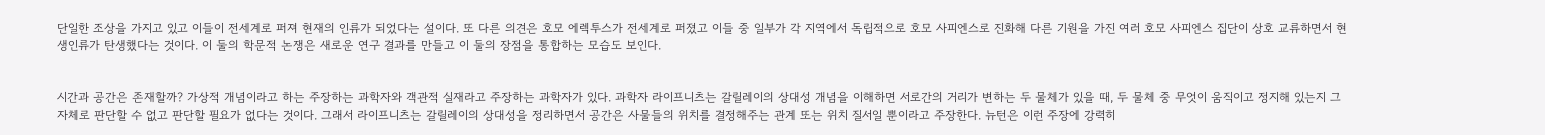단일한 조상을 가지고 있고 이들이 전세계로 퍼져 현재의 인류가 되었다는 설이다. 또 다른 의견은 호모 에렉투스가 전세계로 퍼졌고 이들 중 일부가 각 지역에서 독립적으로 호모 사피엔스로 진화해 다른 기원을 가진 여러 호모 사피엔스 집단이 상호 교류하면서 현생인류가 탄생했다는 것이다. 이 둘의 학문적 논쟁은 새로운 연구 결과를 만들고 이 둘의 장점을 통합하는 모습도 보인다.


시간과 공간은 존재할까? 가상적 개념이라고 하는 주장하는 과학자와 객관적 실재라고 주장하는 과학자가 있다. 과학자 라이프니츠는 갈릴레이의 상대성 개념을 이해하면 서로간의 거리가 변하는 두 물체가 있을 때, 두 물체 중 무엇이 움직이고 정지해 있는지 그 자체로 판단할 수 없고 판단할 필요가 없다는 것이다. 그래서 라이프니츠는 갈릴레이의 상대성을 정리하면서 공간은 사물들의 위치를 결정해주는 관계 또는 위치 질서일 뿐이라고 주장한다. 뉴턴은 이런 주장에 강력히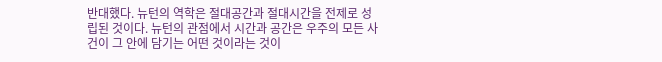반대했다. 뉴턴의 역학은 절대공간과 절대시간을 전제로 성립된 것이다. 뉴턴의 관점에서 시간과 공간은 우주의 모든 사건이 그 안에 담기는 어떤 것이라는 것이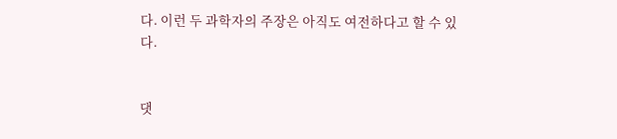다. 이런 두 과학자의 주장은 아직도 여전하다고 할 수 있다.


댓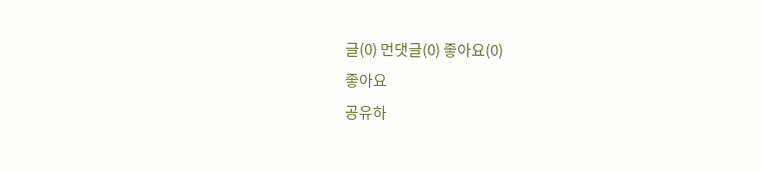글(0) 먼댓글(0) 좋아요(0)
좋아요
공유하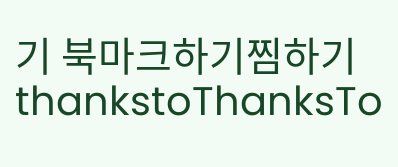기 북마크하기찜하기 thankstoThanksTo